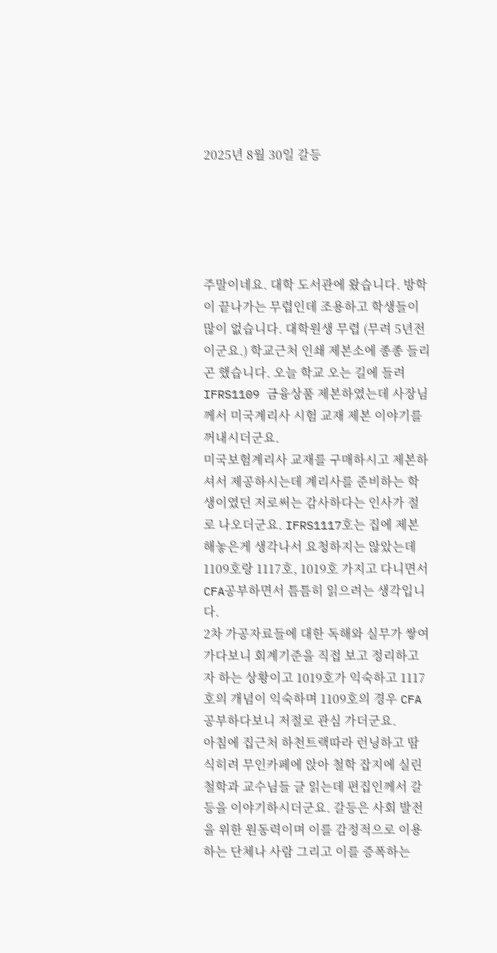2025년 8월 30일 갈등





주말이네요. 대학 도서관에 왔습니다. 방학이 끝나가는 무렵인데 조용하고 학생들이 많이 없습니다. 대학원생 무렵 (무려 5년전이군요.) 학교근처 인쇄 제본소에 종종 들리곤 했습니다. 오늘 학교 오는 길에 들려 IFRS1109 금융상품 제본하였는데 사장님께서 미국계리사 시험 교재 제본 이야기를 꺼내시더군요.
미국보험계리사 교재를 구매하시고 제본하셔서 제공하시는데 계리사를 준비하는 학생이였던 저로써는 감사하다는 인사가 절로 나오더군요. IFRS1117호는 집에 제본해놓은게 생각나서 요청하지는 않았는데 1109호랑 1117호, 1019호 가지고 다니면서 CFA공부하면서 틈틈히 읽으려는 생각입니다.
2차 가공자료들에 대한 독해와 실무가 쌓여가다보니 회계기준을 직접 보고 정리하고자 하는 상황이고 1019호가 익숙하고 1117호의 개념이 익숙하며 1109호의 경우 CFA공부하다보니 저절로 관심 가더군요.
아침에 집근처 하천트랙따라 런닝하고 땀 식히려 무인카페에 앉아 철학 잡지에 실린 철학과 교수님들 글 읽는데 편집인께서 갈등을 이야기하시더군요. 갈등은 사회 발전을 위한 원동력이며 이를 감정적으로 이용하는 단체나 사람 그리고 이를 증폭하는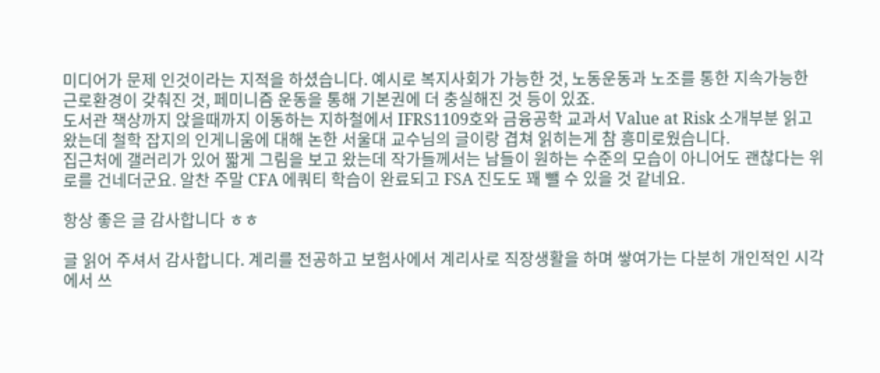미디어가 문제 인것이라는 지적을 하셨습니다. 예시로 복지사회가 가능한 것, 노동운동과 노조를 통한 지속가능한 근로환경이 갖춰진 것, 페미니즘 운동을 통해 기본권에 더 충실해진 것 등이 있죠.
도서관 책상까지 앉을때까지 이동하는 지하철에서 IFRS1109호와 금융공학 교과서 Value at Risk 소개부분 읽고왔는데 철학 잡지의 인게니움에 대해 논한 서울대 교수님의 글이랑 겹쳐 읽히는게 참 흥미로웠습니다.
집근처에 갤러리가 있어 짧게 그림을 보고 왔는데 작가들께서는 남들이 원하는 수준의 모습이 아니어도 괜찮다는 위로를 건네더군요. 알찬 주말 CFA 에쿼티 학습이 완료되고 FSA 진도도 꽤 뺄 수 있을 것 같네요.

항상 좋은 글 감사합니다 ㅎㅎ

글 읽어 주셔서 감사합니다. 계리를 전공하고 보험사에서 계리사로 직장생활을 하며 쌓여가는 다분히 개인적인 시각에서 쓰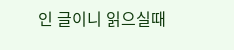인 글이니 읽으실때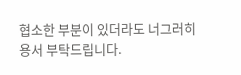협소한 부분이 있더라도 너그러히 용서 부탁드립니다.